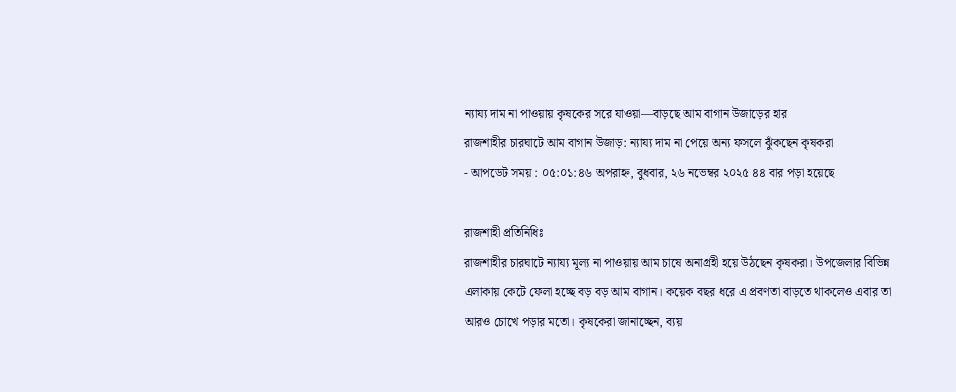ন্যায্য দাম না পাওয়ায় কৃষকের সরে যাওয়া—বাড়ছে আম বাগান উজাড়ের হার
রাজশাহীর চারঘাটে আম বাগান উজাড়: ন্যায্য দাম না পেয়ে অন্য ফসলে ঝুঁকছেন কৃষকরা
- আপডেট সময় : ০৫:০১:৪৬ অপরাহ্ন, বুধবার, ২৬ নভেম্বর ২০২৫ ৪৪ বার পড়া হয়েছে

রাজশাহী প্রতিনিধিঃ
রাজশাহীর চারঘাটে ন্যায্য মূল্য না পাওয়ায় আম চাষে অনাগ্রহী হয়ে উঠছেন কৃষকরা। উপজেলার বিভিন্ন এলাকায় কেটে ফেলা হচ্ছে বড় বড় আম বাগান। কয়েক বছর ধরে এ প্রবণতা বাড়তে থাকলেও এবার তা আরও চোখে পড়ার মতো। কৃষকেরা জানাচ্ছেন, ব্যয়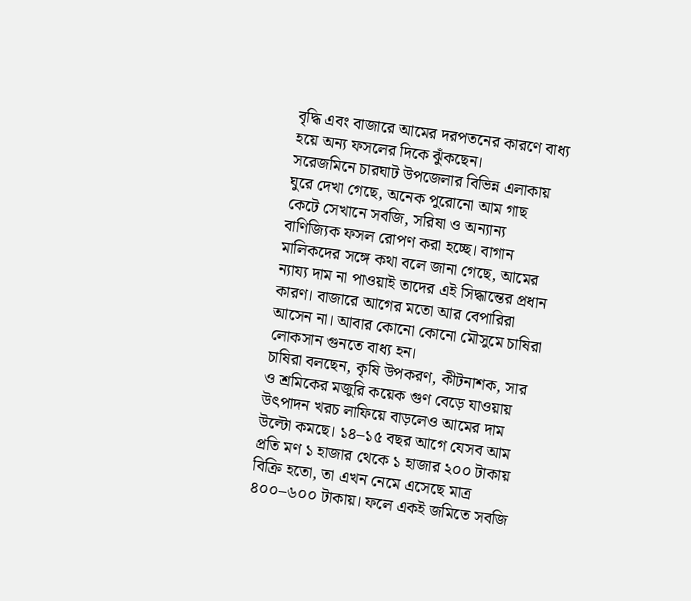বৃদ্ধি এবং বাজারে আমের দরপতনের কারণে বাধ্য হয়ে অন্য ফসলের দিকে ঝুঁকছেন।
সরেজমিনে চারঘাট উপজেলার বিভিন্ন এলাকায় ঘুরে দেখা গেছে, অনেক পুরোনো আম গাছ কেটে সেখানে সবজি, সরিষা ও অন্যান্য বাণিজ্যিক ফসল রোপণ করা হচ্ছে। বাগান মালিকদের সঙ্গে কথা বলে জানা গেছে, আমের ন্যায্য দাম না পাওয়াই তাদের এই সিদ্ধান্তের প্রধান কারণ। বাজারে আগের মতো আর বেপারিরা আসেন না। আবার কোনো কোনো মৌসুমে চাষিরা লোকসান গুনতে বাধ্য হন।
চাষিরা বলছেন, কৃষি উপকরণ, কীটনাশক, সার ও শ্রমিকের মজুরি কয়েক গুণ বেড়ে যাওয়ায় উৎপাদন খরচ লাফিয়ে বাড়লেও আমের দাম উল্টো কমছে। ১৪–১৫ বছর আগে যেসব আম প্রতি মণ ১ হাজার থেকে ১ হাজার ২০০ টাকায় বিক্রি হতো, তা এখন নেমে এসেছে মাত্র ৪০০–৬০০ টাকায়। ফলে একই জমিতে সবজি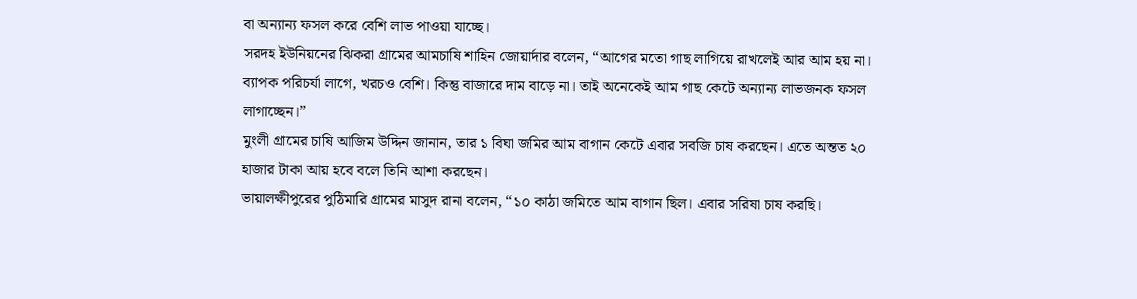বা অন্যান্য ফসল করে বেশি লাভ পাওয়া যাচ্ছে।
সরদহ ইউনিয়নের ঝিকরা গ্রামের আমচাষি শাহিন জোয়ার্দার বলেন, “আগের মতো গাছ লাগিয়ে রাখলেই আর আম হয় না। ব্যাপক পরিচর্যা লাগে, খরচও বেশি। কিন্তু বাজারে দাম বাড়ে না। তাই অনেকেই আম গাছ কেটে অন্যান্য লাভজনক ফসল লাগাচ্ছেন।”
মুংলী গ্রামের চাষি আজিম উদ্দিন জানান, তার ১ বিঘা জমির আম বাগান কেটে এবার সবজি চাষ করছেন। এতে অন্তত ২০ হাজার টাকা আয় হবে বলে তিনি আশা করছেন।
ভায়ালক্ষীপুরের পুঠিমারি গ্রামের মাসুদ রানা বলেন, “১০ কাঠা জমিতে আম বাগান ছিল। এবার সরিষা চাষ করছি।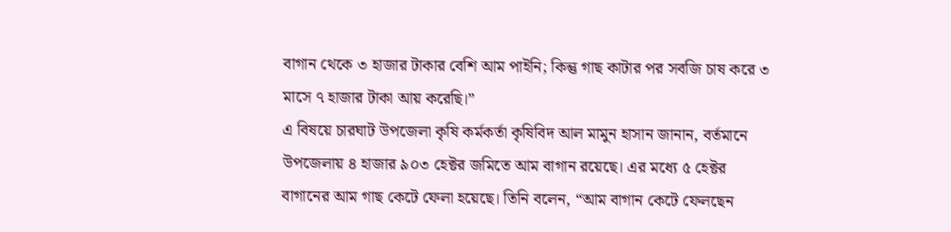বাগান থেকে ৩ হাজার টাকার বেশি আম পাইনি; কিন্তু গাছ কাটার পর সবজি চাষ করে ৩ মাসে ৭ হাজার টাকা আয় করেছি।”
এ বিষয়ে চারঘাট উপজেলা কৃষি কর্মকর্তা কৃষিবিদ আল মামুন হাসান জানান, বর্তমানে উপজেলায় ৪ হাজার ৯০৩ হেক্টর জমিতে আম বাগান রয়েছে। এর মধ্যে ৫ হেক্টর বাগানের আম গাছ কেটে ফেলা হয়েছে। তিনি বলেন, “আম বাগান কেটে ফেলছেন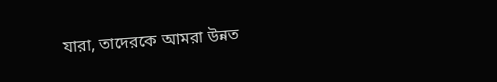যারা, তাদেরকে আমরা উন্নত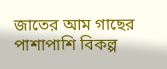জাতের আম গাছের পাশাপাশি বিকল্প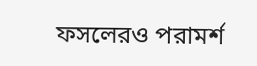ফসলেরও পরামর্শ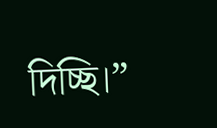দিচ্ছি।”